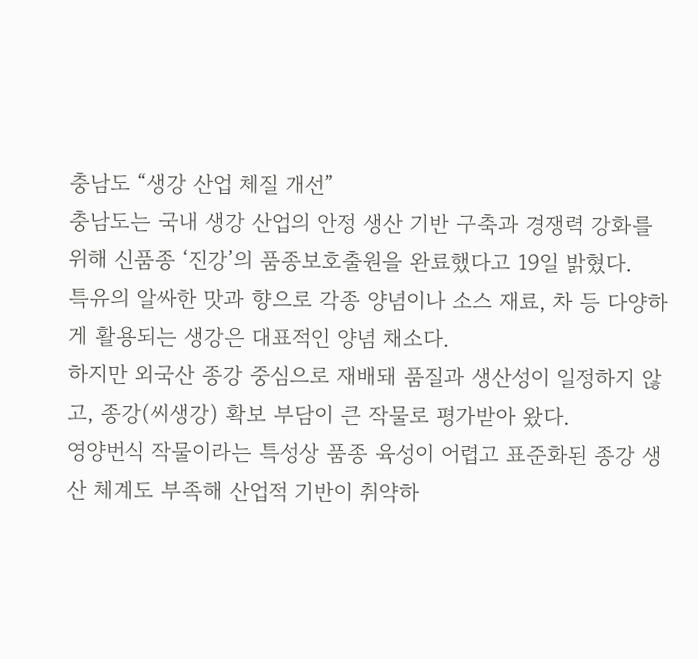충남도 “생강 산업 체질 개선”
충남도는 국내 생강 산업의 안정 생산 기반 구축과 경쟁력 강화를 위해 신품종 ‘진강’의 품종보호출원을 완료했다고 19일 밝혔다.
특유의 알싸한 맛과 향으로 각종 양념이나 소스 재료, 차 등 다양하게 활용되는 생강은 대표적인 양념 채소다.
하지만 외국산 종강 중심으로 재배돼 품질과 생산성이 일정하지 않고, 종강(씨생강) 확보 부담이 큰 작물로 평가받아 왔다.
영양번식 작물이라는 특성상 품종 육성이 어렵고 표준화된 종강 생산 체계도 부족해 산업적 기반이 취약하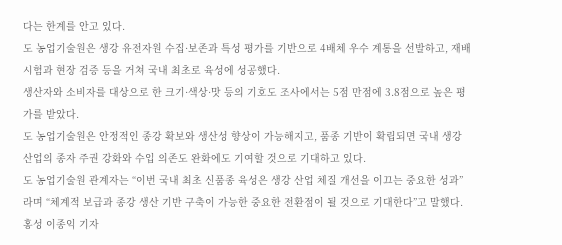다는 한계를 안고 있다.
도 농업기술원은 생강 유전자원 수집·보존과 특성 평가를 기반으로 4배체 우수 계통을 선발하고, 재배 시험과 현장 검증 등을 거쳐 국내 최초로 육성에 성공했다.
생산자와 소비자를 대상으로 한 크기·색상·맛 등의 기호도 조사에서는 5점 만점에 3.8점으로 높은 평가를 받았다.
도 농업기술원은 안정적인 종강 확보와 생산성 향상이 가능해지고, 품종 기반이 확립되면 국내 생강 산업의 종자 주권 강화와 수입 의존도 완화에도 기여할 것으로 기대하고 있다.
도 농업기술원 관계자는 “이번 국내 최초 신품종 육성은 생강 산업 체질 개선을 이끄는 중요한 성과”라며 “체계적 보급과 종강 생산 기반 구축이 가능한 중요한 전환점이 될 것으로 기대한다”고 말했다.
홍성 이종익 기자